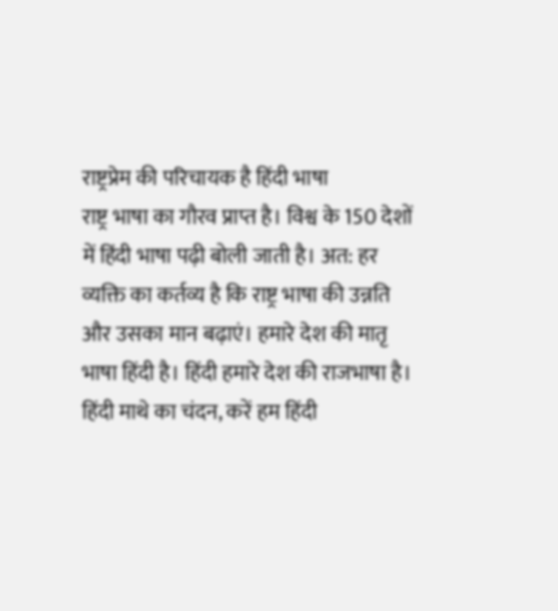राष्ट्रप्रेम की परिचायक है हिंदी भाषा
राष्ट्र भाषा का गौरव प्राप्त है। विश्व के 150 देशों में हिंदी भाषा पढ़ी बोली जाती है। अत: हर व्यक्ति का कर्तव्य है कि राष्ट्र भाषा की उन्नति और उसका मान बढ़ाएं। हमारे देश की मातृ भाषा हिंदी है। हिंदी हमारे देश की राजभाषा है। हिंदी माथे का चंदन, करें हम हिंदी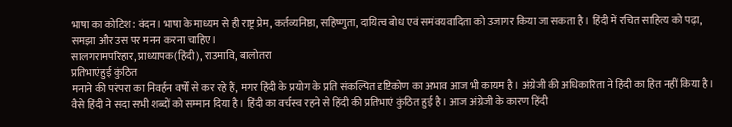भाषा का कोटिश: वंदन। भाषा के माध्यम से ही राष्ट्र प्रेम, कर्तव्यनिष्ठा, सहिष्णुता, दायित्व बोध एवं समंवयवादिता को उजागर किया जा सकता है। हिंदी में रचित साहित्य को पढ़ा, समझा और उस पर मनन करना चाहिए।
सालगरामपरिहार, प्राध्यापक(हिंदी), राउमावि, बालोतरा
प्रतिभाएंहुई कुंठित
मनाने की परंपरा का निवर्हन वर्षों से कर रहे हैं, मगर हिंदी के प्रयोग के प्रति संकल्पित दृष्टिकोण का अभाव आज भी कायम है। अंग्रेजी की अधिकारिता ने हिंदी का हित नहीं किया है। वैसे हिंदी ने सदा सभी शब्दों को सम्मान दिया है। हिंदी का वर्चस्व रहने से हिंदी की प्रतिभाएं कुंठित हुई है। आज अंग्रेजी के कारण हिंदी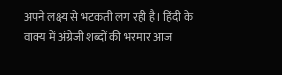अपने लक्ष्य से भटकती लग रही है। हिंदी के वाक्य में अंग्रेजी शब्दों की भरमार आज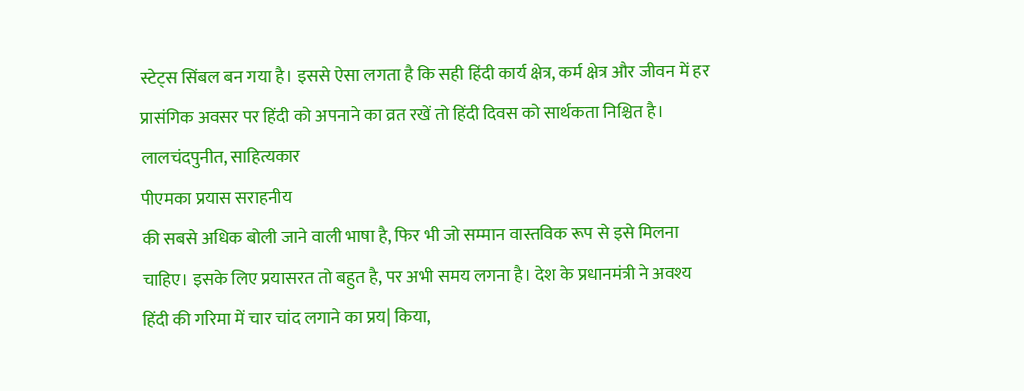स्टेट्स सिंबल बन गया है। इससे ऐसा लगता है कि सही हिंदी कार्य क्षेत्र, कर्म क्षेत्र और जीवन में हर प्रासंगिक अवसर पर हिंदी को अपनाने का व्रत रखें तो हिंदी दिवस को सार्थकता निश्चित है। लालचंदपुनीत, साहित्यकार
पीएमका प्रयास सराहनीय
की सबसे अधिक बोली जाने वाली भाषा है, फिर भी जो सम्मान वास्तविक रूप से इसे मिलना चाहिए। इसके लिए प्रयासरत तो बहुत है, पर अभी समय लगना है। देश के प्रधानमंत्री ने अवश्य हिंदी की गरिमा में चार चांद लगाने का प्रय| किया,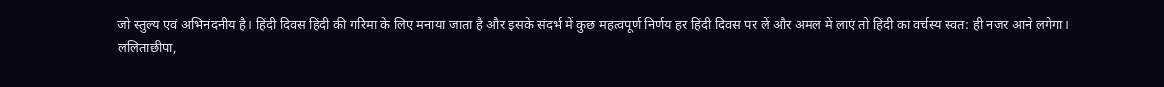जो स्तुल्य एवं अभिनंदनीय है। हिंदी दिवस हिंदी की गरिमा के लिए मनाया जाता है और इसके संदर्भ में कुछ महत्वपूर्ण निर्णय हर हिंदी दिवस पर लें और अमल में लाएं तो हिंदी का वर्चस्य स्वत: ही नजर आने लगेगा।
ललिताछीपा,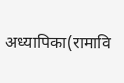अध्यापिका(रामावि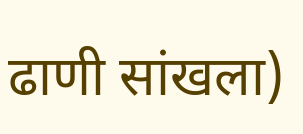ढाणी सांखला)